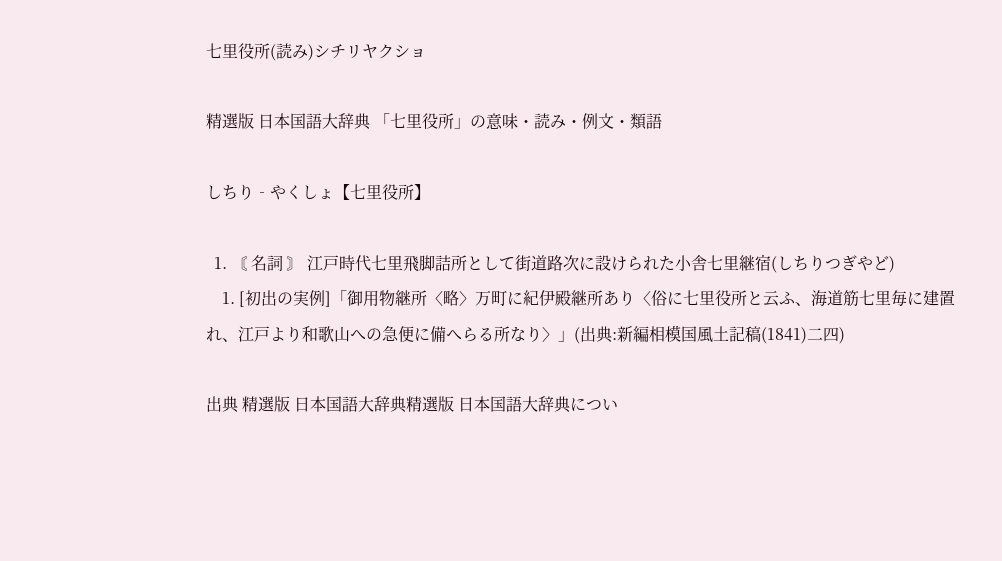七里役所(読み)シチリヤクショ

精選版 日本国語大辞典 「七里役所」の意味・読み・例文・類語

しちり‐やくしょ【七里役所】

  1. 〘 名詞 〙 江戸時代七里飛脚詰所として街道路次に設けられた小舎七里継宿(しちりつぎやど)
    1. [初出の実例]「御用物継所〈略〉万町に紀伊殿継所あり〈俗に七里役所と云ふ、海道筋七里毎に建置れ、江戸より和歌山への急便に備へらる所なり〉」(出典:新編相模国風土記稿(1841)二四)

出典 精選版 日本国語大辞典精選版 日本国語大辞典につい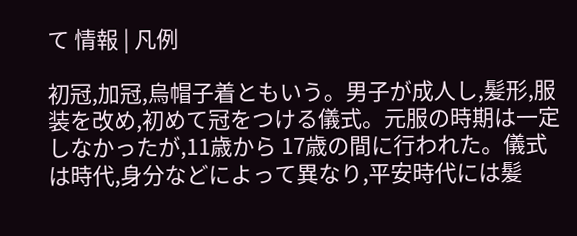て 情報 | 凡例

初冠,加冠,烏帽子着ともいう。男子が成人し,髪形,服装を改め,初めて冠をつける儀式。元服の時期は一定しなかったが,11歳から 17歳の間に行われた。儀式は時代,身分などによって異なり,平安時代には髪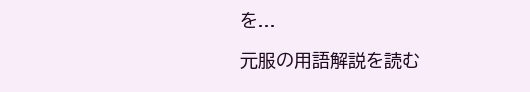を...

元服の用語解説を読む